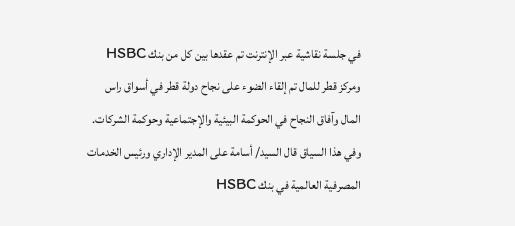في جلسة نقاشية عبر الإنترنت تم عقدها بين كل من بنك HSBC ومركز قطر للمال تم إلقاء الضوء على نجاح دولة قطر في أسواق راس المال وآفاق النجاح في الحوكمة البيئية والإجتماعية وحوكمة الشركات.
وفي هذا السياق قال السيد/ أسامة على المدير الإداري ورئيس الخدمات المصرفية العالمية في بنك HSBC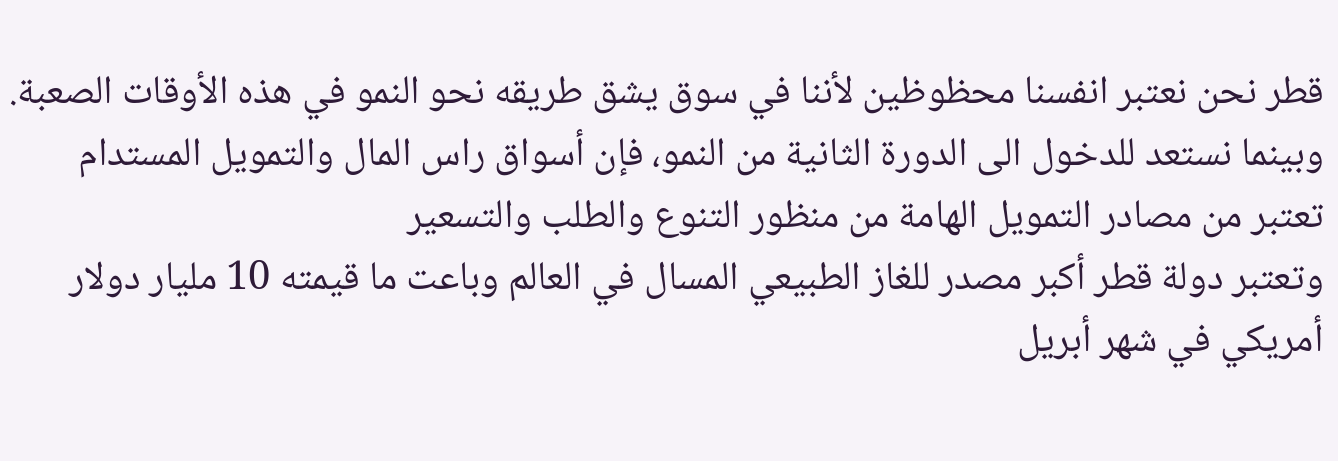قطر نحن نعتبر انفسنا محظوظين لأننا في سوق يشق طريقه نحو النمو في هذه الأوقات الصعبة. وبينما نستعد للدخول الى الدورة الثانية من النمو، فإن أسواق راس المال والتمويل المستدام تعتبر من مصادر التمويل الهامة من منظور التنوع والطلب والتسعير
وتعتبر دولة قطر أكبر مصدر للغاز الطبيعي المسال في العالم وباعت ما قيمته 10 مليار دولار أمريكي في شهر أبريل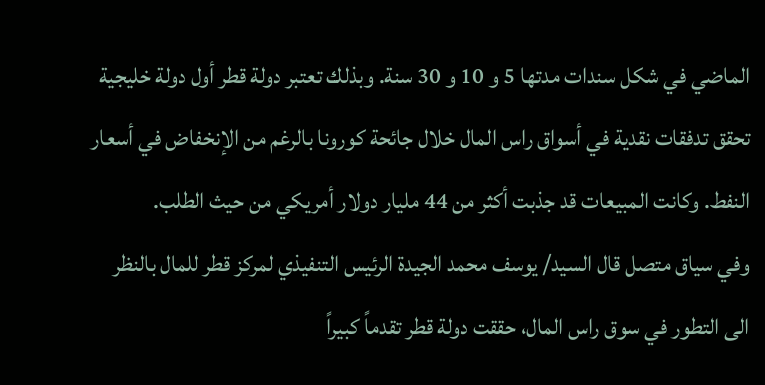الماضي في شكل سندات مدتها 5 و 10 و 30 سنة. وبذلك تعتبر دولة قطر أول دولة خليجية تحقق تدفقات نقدية في أسواق راس المال خلال جائحة كورونا بالرغم من الإنخفاض في أسعار النفط. وكانت المبيعات قد جذبت أكثر من 44 مليار دولار أمريكي من حيث الطلب.
وفي سياق متصل قال السيد/ يوسف محمد الجيدة الرئيس التنفيذي لمركز قطر للمال بالنظر الى التطور في سوق راس المال، حققت دولة قطر تقدماً كبيراً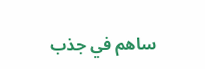ساهم في جذب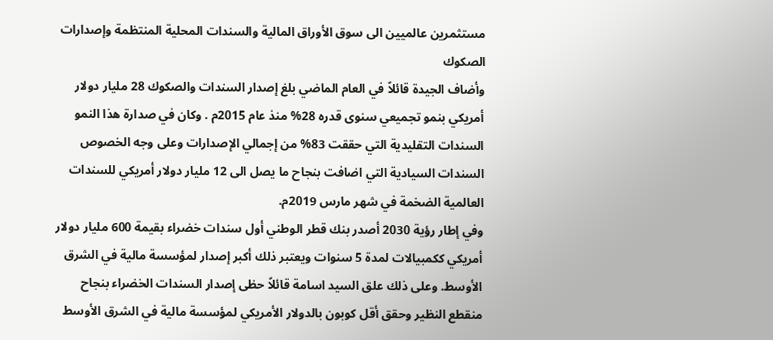مستثمرين عالميين الى سوق الأوراق المالية والسندات المحلية المنتظمة وإصدارات الصكوك
وأضاف الجيدة قائلاً في العام الماضي بلغ إصدار السندات والصكوك 28 مليار دولار أمريكي بنمو تجميعي سنوى قدره 28% منذ عام 2015م . وكان في صدارة هذا النمو السندات التقليدية التي حققت 83% من إجمالي الإصدارات وعلى وجه الخصوص السندات السيادية التي اضافت بنجاح ما يصل الى 12 مليار دولار أمريكي للسندات العالمية الضخمة في شهر مارس 2019م.
وفي إطار رؤية 2030 أصدر بنك قطر الوطني أول سندات خضراء بقيمة 600 مليار دولار أمريكي ككمبيالات لمدة 5 سنوات ويعتبر ذلك أكبر إصدار لمؤسسة مالية في الشرق الأوسط. وعلى ذلك علق السيد اسامة قائلاً حظى إصدار السندات الخضراء بنجاح منقطع النظير وحقق أقل كوبون بالدولار الأمريكي لمؤسسة مالية في الشرق الأوسط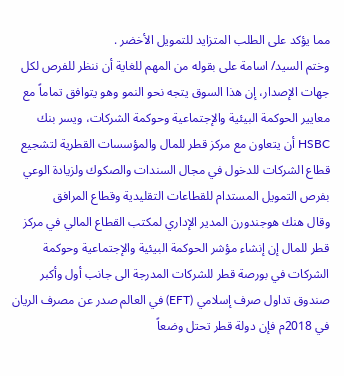مما يؤكد على الطلب المتزايد للتمويل الأخضر .
وختم السيد/ اسامة على بقوله من المهم للغاية أن ننظر للفرص لكل جهات الإصدار، إن هذا السوق يتجه نحو النمو وهو يتوافق تماماً مع معايير الحوكمة البيئية والإجتماعية وحوكمة الشركات، ويسر بنك HSBC أن يتعاون مع مركز قطر للمال والمؤسسات القطرية لتشجيع قطاع الشركات للدخول في مجال السندات والصكوك ولزيادة الوعي بفرص التمويل المستدام للقطاعات التقليدية وقطاع المرافق
وقال هنك هوجندورن المدير الإداري لمكتب القطاع المالي في مركز قطر للمال إن إنشاء مؤشر الحوكمة البيئية والإجتماعية وحوكمة الشركات في بورصة قطر للشركات المدرجة الى جانب أول وأكبر صندوق تداول صرف إسلامي (EFT) في العالم صدر عن مصرف الريان في 2018م فإن دولة قطر تحتل وضعاً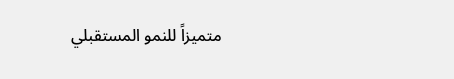متميزاً للنمو المستقبلي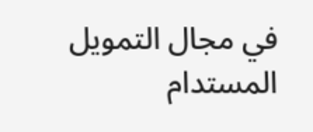في مجال التمويل المستدام